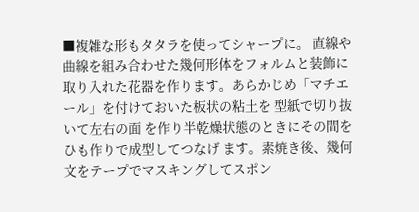■複雑な形もタタラを使ってシャープに。 直線や曲線を組み合わせた幾何形体をフォルムと装飾に取り入れた花器を作ります。あらかじめ「マチエール」を付けておいた板状の粘土を 型紙で切り抜いて左右の面 を作り半乾燥状態のときにその間をひも作りで成型してつなげ ます。素焼き後、幾何文をテープでマスキングしてスポン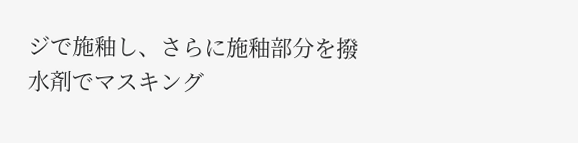ジで施釉し、さらに施釉部分を撥水剤でマスキング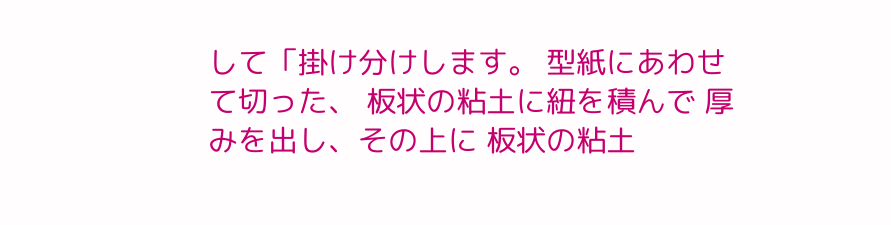して「掛け分けします。 型紙にあわせて切った、 板状の粘土に紐を積んで 厚みを出し、その上に 板状の粘土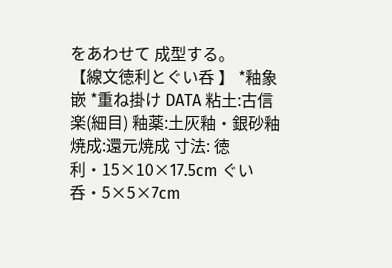をあわせて 成型する。
【線文徳利とぐい呑 】 *釉象嵌 *重ね掛け DATA 粘土:古信楽(細目) 釉薬:土灰釉・銀砂釉 焼成:還元焼成 寸法: 徳利・15×10×17.5cm ぐい呑・5×5×7cm